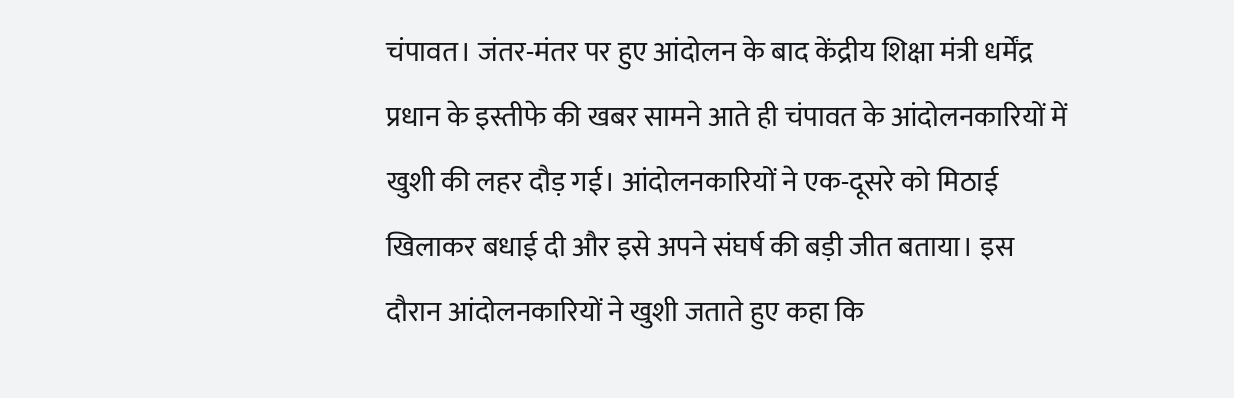चंपावत। जंतर-मंतर पर हुए आंदोलन के बाद केंद्रीय शिक्षा मंत्री धर्मेंद्र प्रधान के इस्तीफे की खबर सामने आते ही चंपावत के आंदोलनकारियों में खुशी की लहर दौड़ गई। आंदोलनकारियों ने एक-दूसरे को मिठाई खिलाकर बधाई दी और इसे अपने संघर्ष की बड़ी जीत बताया। इस दौरान आंदोलनकारियों ने खुशी जताते हुए कहा कि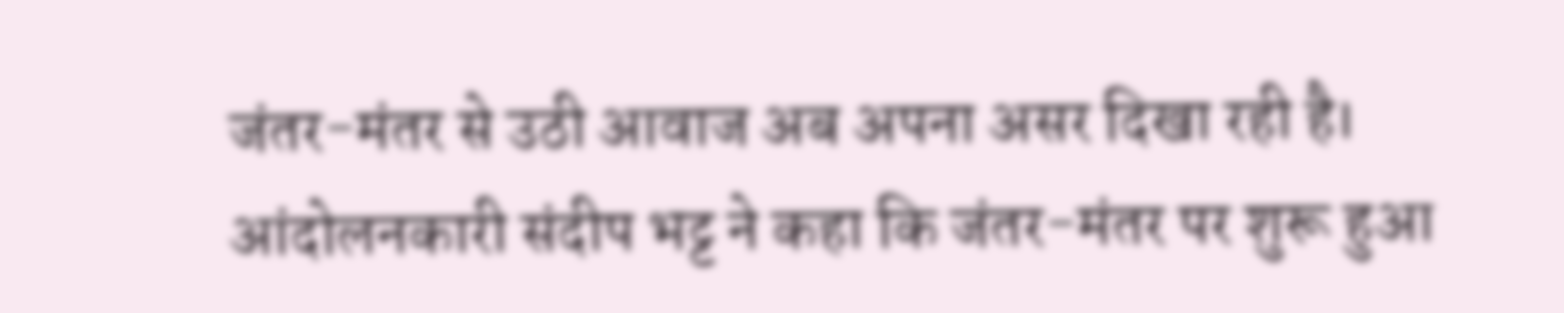जंतर-मंतर से उठी आवाज अब अपना असर दिखा रही है।
आंदोलनकारी संदीप भट्ट ने कहा कि जंतर-मंतर पर शुरू हुआ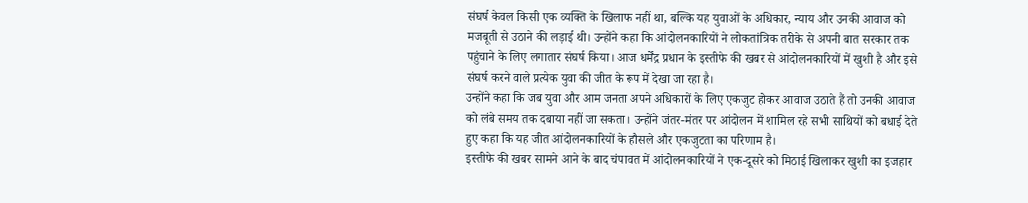संघर्ष केवल किसी एक व्यक्ति के खिलाफ नहीं था, बल्कि यह युवाओं के अधिकार, न्याय और उनकी आवाज को मजबूती से उठाने की लड़ाई थी। उन्होंने कहा कि आंदोलनकारियों ने लोकतांत्रिक तरीके से अपनी बात सरकार तक पहुंचाने के लिए लगातार संघर्ष किया। आज धर्मेंद्र प्रधान के इस्तीफे की खबर से आंदोलनकारियों में खुशी है और इसे संघर्ष करने वाले प्रत्येक युवा की जीत के रूप में देखा जा रहा है।
उन्होंने कहा कि जब युवा और आम जनता अपने अधिकारों के लिए एकजुट होकर आवाज उठाते हैं तो उनकी आवाज को लंबे समय तक दबाया नहीं जा सकता। उन्होंने जंतर-मंतर पर आंदोलन में शामिल रहे सभी साथियों को बधाई देते हुए कहा कि यह जीत आंदोलनकारियों के हौसले और एकजुटता का परिणाम है।
इस्तीफे की खबर सामने आने के बाद चंपावत में आंदोलनकारियों ने एक-दूसरे को मिठाई खिलाकर खुशी का इजहार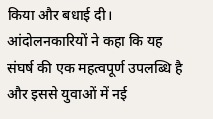किया और बधाई दी। आंदोलनकारियों ने कहा कि यह संघर्ष की एक महत्वपूर्ण उपलब्धि है और इससे युवाओं में नई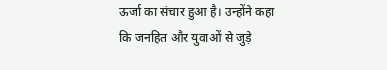ऊर्जा का संचार हुआ है। उन्होंने कहा कि जनहित और युवाओं से जुड़े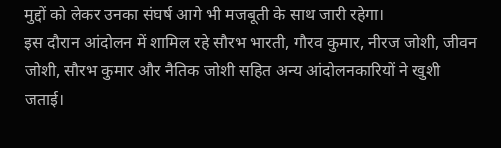मुद्दों को लेकर उनका संघर्ष आगे भी मजबूती के साथ जारी रहेगा।
इस दौरान आंदोलन में शामिल रहे सौरभ भारती, गौरव कुमार, नीरज जोशी, जीवन जोशी, सौरभ कुमार और नैतिक जोशी सहित अन्य आंदोलनकारियों ने खुशी जताई।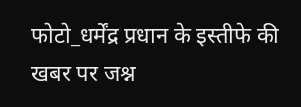फोटो_धर्मेंद्र प्रधान के इस्तीफे की खबर पर जश्न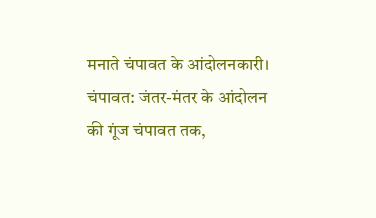मनाते चंपावत के आंदोलनकारी।
चंपावत: जंतर-मंतर के आंदोलन की गूंज चंपावत तक,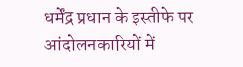धर्मेंद्र प्रधान के इस्तीफे पर आंदोलनकारियों में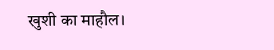खुशी का माहौल।